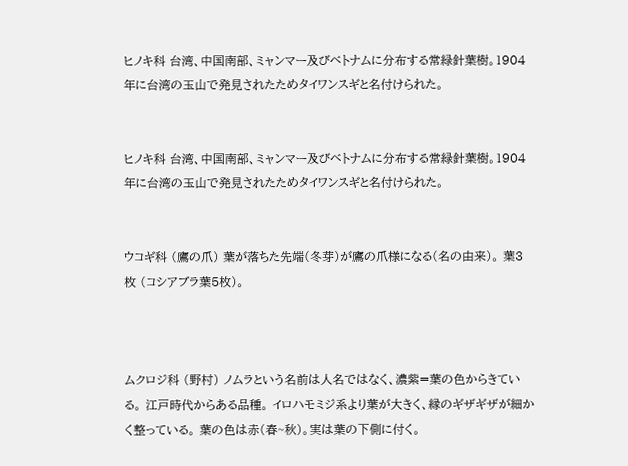ヒノキ科 台湾、中国南部、ミャンマー及びベトナムに分布する常緑針葉樹。1904年に台湾の玉山で発見されたためタイワンスギと名付けられた。


ヒノキ科 台湾、中国南部、ミャンマー及びベトナムに分布する常緑針葉樹。1904年に台湾の玉山で発見されたためタイワンスギと名付けられた。


ウコギ科 (鷹の爪) 葉が落ちた先端(冬芽)が鷹の爪様になる(名の由来)。 葉3枚 (コシアブラ葉5枚)。



ムクロジ科 (野村) ノムラという名前は人名ではなく、濃紫=葉の色からきている。 江戸時代からある品種。 イロハモミジ系より葉が大きく、縁のギザギザが細かく整っている。 葉の色は赤(春~秋)。実は葉の下側に付く。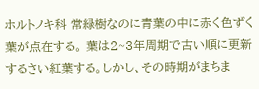ホルトノキ科 常緑樹なのに青葉の中に赤く色ずく葉が点在する。 葉は2~3年周期で古い順に更新するさい紅葉する。しかし、その時期がまちま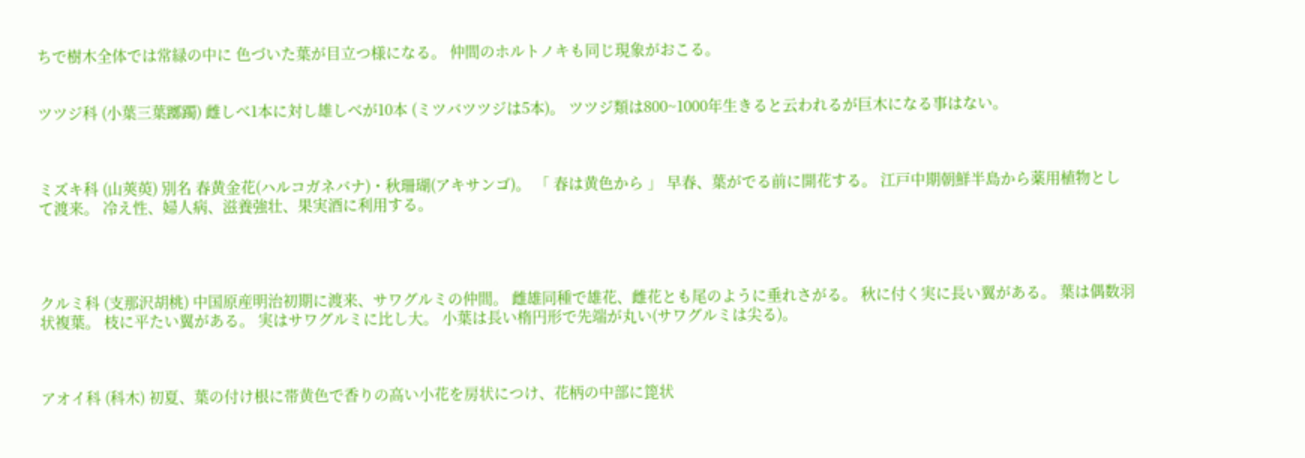ちで樹木全体では常緑の中に 色づいた葉が目立つ様になる。 仲間のホルトノキも同じ現象がおこる。


ツツジ科 (小葉三葉躑躅) 雌しべ1本に対し雄しべが10本 (ミツバツツジは5本)。 ツツジ類は800~1000年生きると云われるが巨木になる事はない。



ミズキ科 (山莢萸) 別名 春黄金花(ハルコガネバナ)・秋珊瑚(アキサンゴ)。 「 春は黄色から 」 早春、葉がでる前に開花する。 江戸中期朝鮮半島から薬用植物として渡来。 冷え性、婦人病、滋養強壮、果実酒に利用する。




クルミ科 (支那沢胡桃) 中国原産明治初期に渡来、サワグルミの仲間。 雌雄同種で雄花、雌花とも尾のように垂れさがる。 秋に付く実に長い翼がある。 葉は偶数羽状複葉。 枝に平たい翼がある。 実はサワグルミに比し大。 小葉は長い楕円形で先端が丸い(サワグルミは尖る)。



アオイ科 (科木) 初夏、葉の付け根に帯黄色で香りの高い小花を房状につけ、花柄の中部に箆状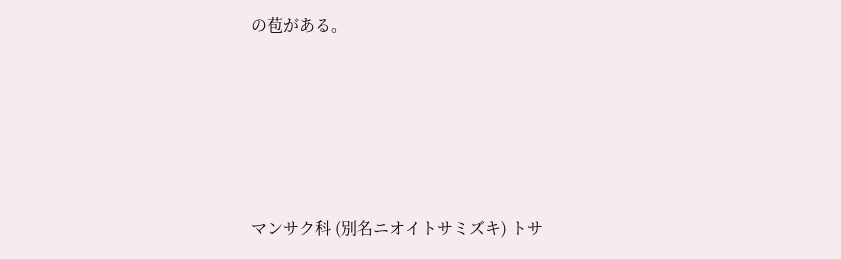の苞がある。






マンサク科 (別名ニオイトサミズキ) トサ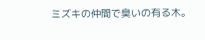ミズキの仲間で臭いの有る木。